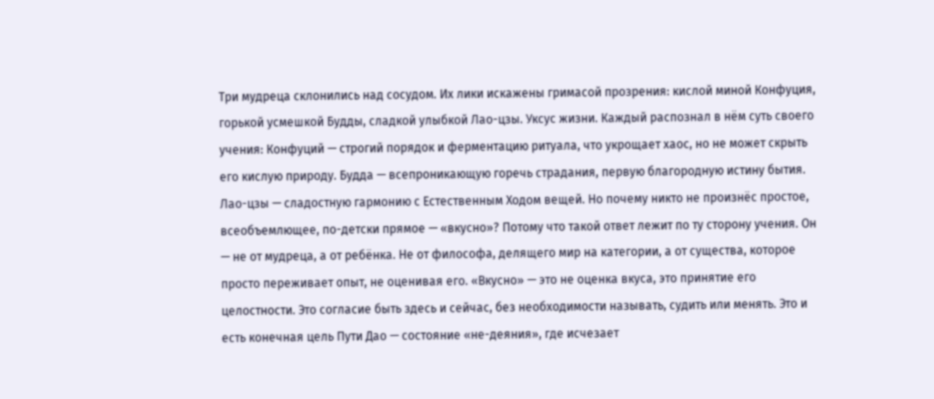Три мудреца склонились над сосудом. Их лики искажены гримасой прозрения: кислой миной Конфуция, горькой усмешкой Будды, сладкой улыбкой Лао-цзы. Уксус жизни. Каждый распознал в нём суть своего учения: Конфуций — строгий порядок и ферментацию ритуала, что укрощает хаос, но не может скрыть его кислую природу. Будда — всепроникающую горечь страдания, первую благородную истину бытия. Лао-цзы — сладостную гармонию с Естественным Ходом вещей. Но почему никто не произнёс простое, всеобъемлющее, по-детски прямое — «вкусно»? Потому что такой ответ лежит по ту сторону учения. Он — не от мудреца, а от ребёнка. Не от философа, делящего мир на категории, а от существа, которое просто переживает опыт, не оценивая его. «Вкусно» — это не оценка вкуса, это принятие его целостности. Это согласие быть здесь и сейчас, без необходимости называть, судить или менять. Это и есть конечная цель Пути Дао — состояние «не-деяния», где исчезает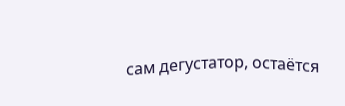сам дегустатор, остаётся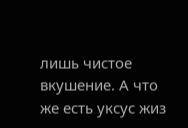лишь чистое вкушение. А что же есть уксус жиз